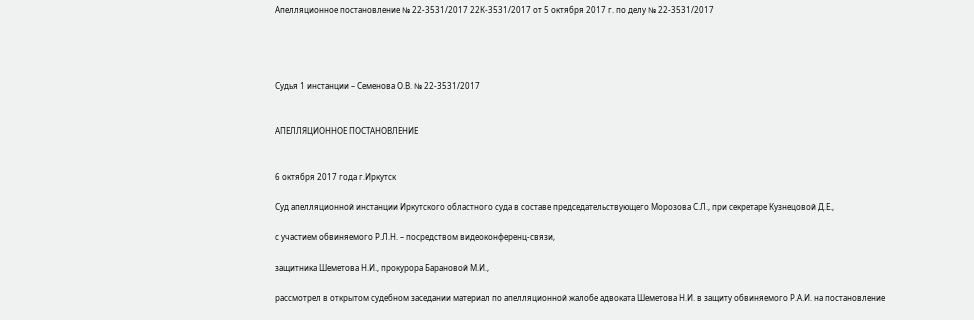Апелляционное постановление № 22-3531/2017 22К-3531/2017 от 5 октября 2017 г. по делу № 22-3531/2017




Судья 1 инстанции – Семенова О.В. № 22-3531/2017


АПЕЛЛЯЦИОННОЕ ПОСТАНОВЛЕНИЕ


6 октября 2017 года г.Иркутск

Суд апелляционной инстанции Иркутского областного суда в составе председательствующего Морозова С.Л., при секретаре Кузнецовой Д.Е.,

с участием обвиняемого Р.Л.Н. – посредством видеоконференц-связи,

защитника Шеметова Н.И., прокурора Барановой М.И.,

рассмотрел в открытом судебном заседании материал по апелляционной жалобе адвоката Шеметова Н.И. в защиту обвиняемого Р.А.И. на постановление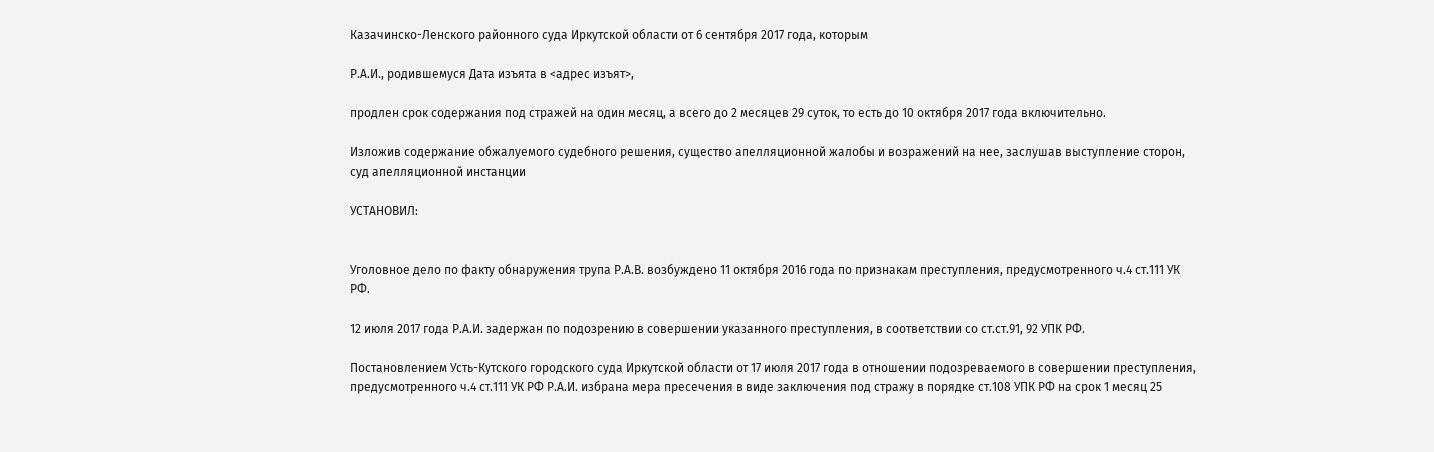Казачинско-Ленского районного суда Иркутской области от 6 сентября 2017 года, которым

Р.А.И., родившемуся Дата изъята в <адрес изъят>,

продлен срок содержания под стражей на один месяц, а всего до 2 месяцев 29 суток, то есть до 10 октября 2017 года включительно.

Изложив содержание обжалуемого судебного решения, существо апелляционной жалобы и возражений на нее, заслушав выступление сторон, суд апелляционной инстанции

УСТАНОВИЛ:


Уголовное дело по факту обнаружения трупа Р.А.В. возбуждено 11 октября 2016 года по признакам преступления, предусмотренного ч.4 ст.111 УК РФ.

12 июля 2017 года Р.А.И. задержан по подозрению в совершении указанного преступления, в соответствии со ст.ст.91, 92 УПК РФ.

Постановлением Усть-Кутского городского суда Иркутской области от 17 июля 2017 года в отношении подозреваемого в совершении преступления, предусмотренного ч.4 ст.111 УК РФ Р.А.И. избрана мера пресечения в виде заключения под стражу в порядке ст.108 УПК РФ на срок 1 месяц 25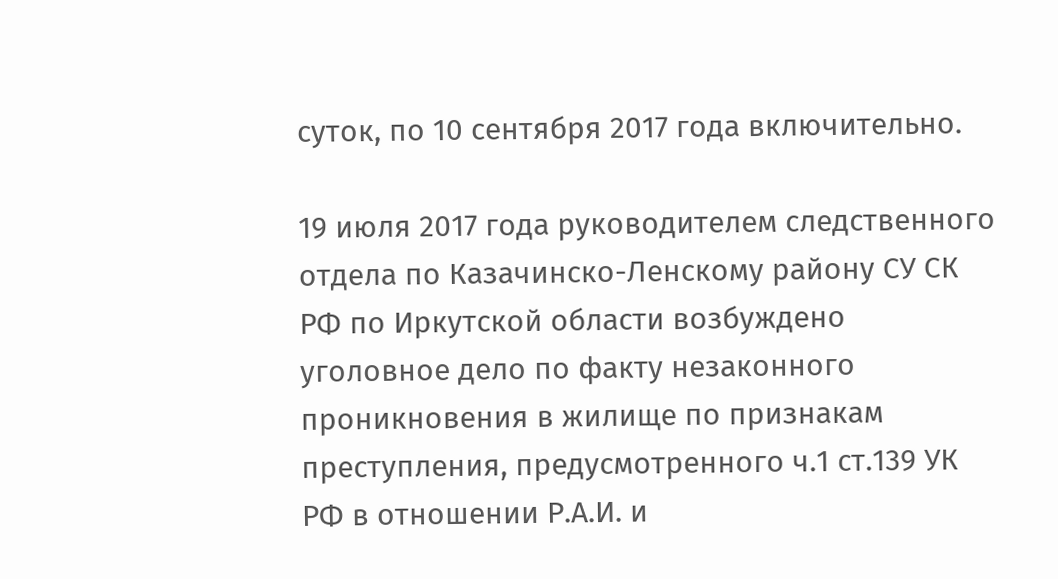суток, по 10 сентября 2017 года включительно.

19 июля 2017 года руководителем следственного отдела по Казачинско-Ленскому району СУ СК РФ по Иркутской области возбуждено уголовное дело по факту незаконного проникновения в жилище по признакам преступления, предусмотренного ч.1 ст.139 УК РФ в отношении Р.А.И. и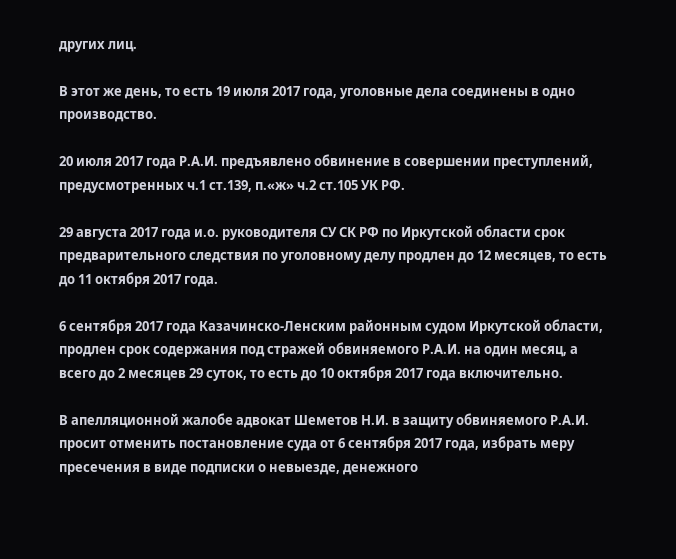других лиц.

В этот же день, то есть 19 июля 2017 года, уголовные дела соединены в одно производство.

20 июля 2017 года Р.А.И. предъявлено обвинение в совершении преступлений, предусмотренных ч.1 ст.139, п.«ж» ч.2 ст.105 УК РФ.

29 августа 2017 года и.о. руководителя СУ СК РФ по Иркутской области срок предварительного следствия по уголовному делу продлен до 12 месяцев, то есть до 11 октября 2017 года.

6 сентября 2017 года Казачинско-Ленским районным судом Иркутской области, продлен срок содержания под стражей обвиняемого Р.А.И. на один месяц, а всего до 2 месяцев 29 суток, то есть до 10 октября 2017 года включительно.

В апелляционной жалобе адвокат Шеметов Н.И. в защиту обвиняемого Р.А.И. просит отменить постановление суда от 6 сентября 2017 года, избрать меру пресечения в виде подписки о невыезде, денежного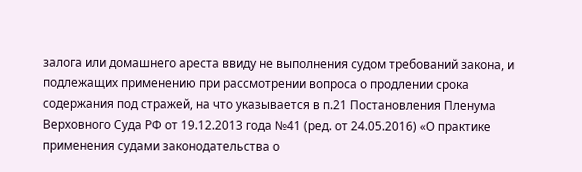залога или домашнего ареста ввиду не выполнения судом требований закона, и подлежащих применению при рассмотрении вопроса о продлении срока содержания под стражей, на что указывается в п.21 Постановления Пленума Верховного Суда РФ от 19.12.2013 года №41 (ред. от 24.05.2016) «О практике применения судами законодательства о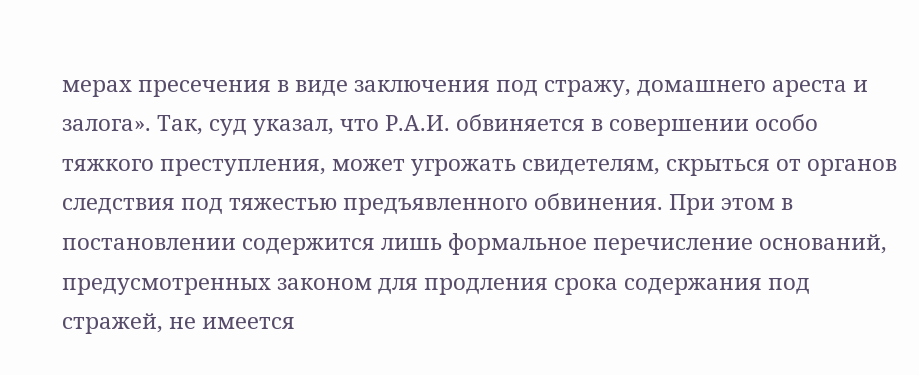мерах пресечения в виде заключения под стражу, домашнего ареста и залога». Так, суд указал, что Р.А.И. обвиняется в совершении особо тяжкого преступления, может угрожать свидетелям, скрыться от органов следствия под тяжестью предъявленного обвинения. При этом в постановлении содержится лишь формальное перечисление оснований, предусмотренных законом для продления срока содержания под стражей, не имеется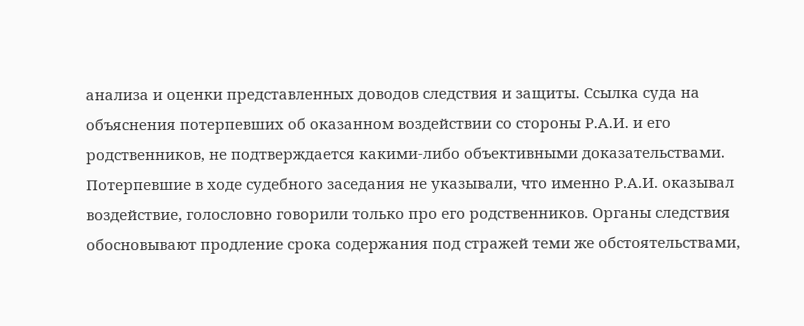анализа и оценки представленных доводов следствия и защиты. Ссылка суда на объяснения потерпевших об оказанном воздействии со стороны Р.А.И. и его родственников, не подтверждается какими-либо объективными доказательствами. Потерпевшие в ходе судебного заседания не указывали, что именно Р.А.И. оказывал воздействие, голословно говорили только про его родственников. Органы следствия обосновывают продление срока содержания под стражей теми же обстоятельствами,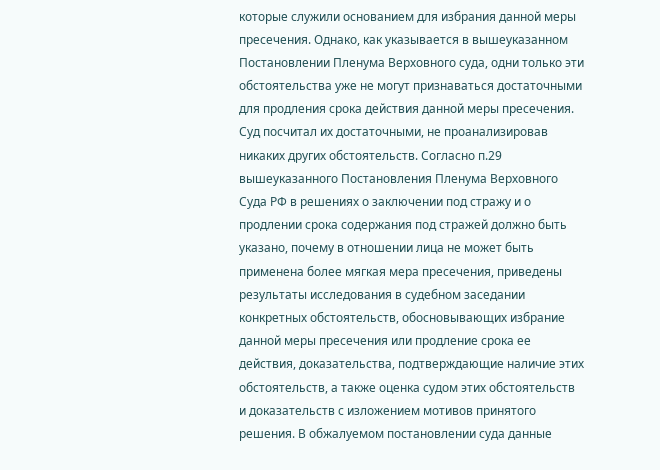которые служили основанием для избрания данной меры пресечения. Однако, как указывается в вышеуказанном Постановлении Пленума Верховного суда, одни только эти обстоятельства уже не могут признаваться достаточными для продления срока действия данной меры пресечения. Суд посчитал их достаточными, не проанализировав никаких других обстоятельств. Согласно п.29 вышеуказанного Постановления Пленума Верховного Cуда РФ в решениях о заключении под стражу и о продлении срока содержания под стражей должно быть указано, почему в отношении лица не может быть применена более мягкая мера пресечения, приведены результаты исследования в судебном заседании конкретных обстоятельств, обосновывающих избрание данной меры пресечения или продление срока ее действия, доказательства, подтверждающие наличие этих обстоятельств, а также оценка судом этих обстоятельств и доказательств с изложением мотивов принятого решения. В обжалуемом постановлении суда данные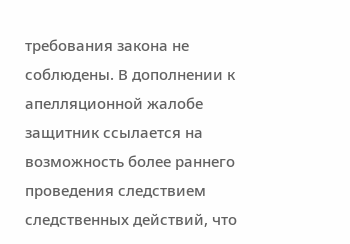требования закона не соблюдены. В дополнении к апелляционной жалобе защитник ссылается на возможность более раннего проведения следствием следственных действий, что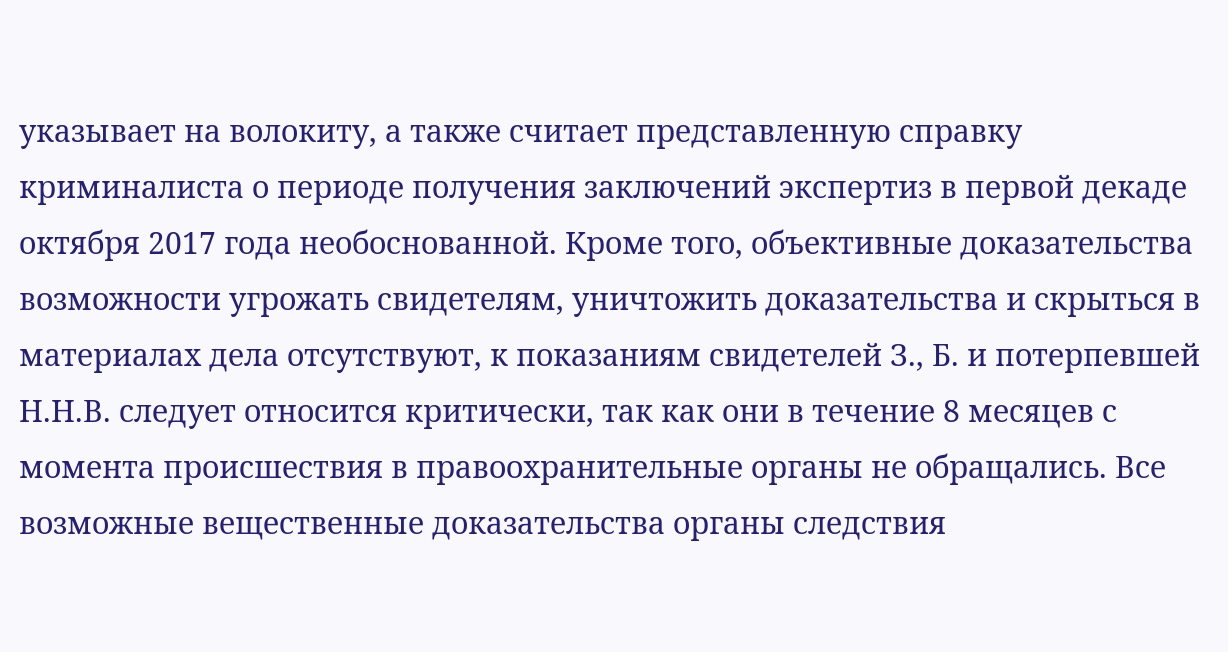указывает на волокиту, а также считает представленную справку криминалиста о периоде получения заключений экспертиз в первой декаде октября 2017 года необоснованной. Кроме того, объективные доказательства возможности угрожать свидетелям, уничтожить доказательства и скрыться в материалах дела отсутствуют, к показаниям свидетелей З., Б. и потерпевшей Н.Н.В. следует относится критически, так как они в течение 8 месяцев с момента происшествия в правоохранительные органы не обращались. Все возможные вещественные доказательства органы следствия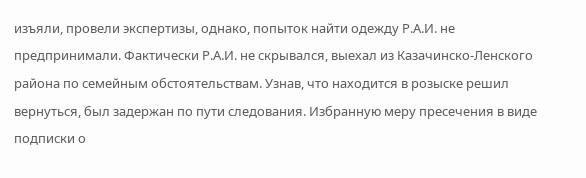изъяли, провели экспертизы, однако, попыток найти одежду Р.А.И. не предпринимали. Фактически Р.А.И. не скрывался, выехал из Казачинско-Ленского района по семейным обстоятельствам. Узнав, что находится в розыске решил вернуться, был задержан по пути следования. Избранную меру пресечения в виде подписки о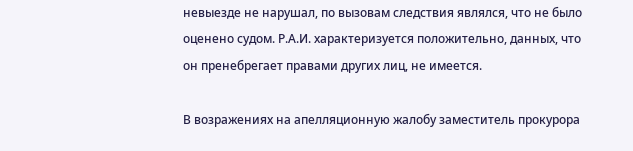невыезде не нарушал, по вызовам следствия являлся, что не было оценено судом. Р.А.И. характеризуется положительно, данных, что он пренебрегает правами других лиц, не имеется.

В возражениях на апелляционную жалобу заместитель прокурора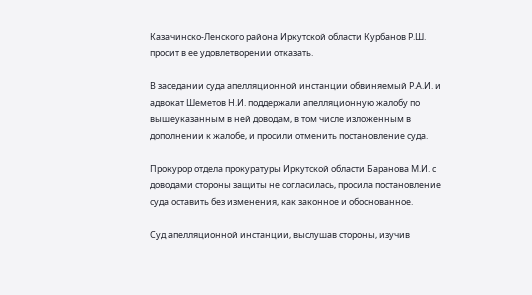Казачинско-Ленского района Иркутской области Курбанов Р.Ш. просит в ее удовлетворении отказать.

В заседании суда апелляционной инстанции обвиняемый Р.А.И. и адвокат Шеметов Н.И. поддержали апелляционную жалобу по вышеуказанным в ней доводам, в том числе изложенным в дополнении к жалобе, и просили отменить постановление суда.

Прокурор отдела прокуратуры Иркутской области Баранова М.И. с доводами стороны защиты не согласилась, просила постановление суда оставить без изменения, как законное и обоснованное.

Суд апелляционной инстанции, выслушав стороны, изучив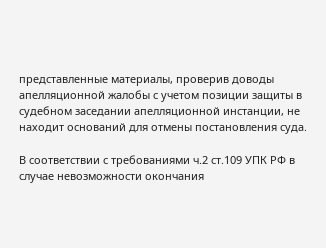представленные материалы, проверив доводы апелляционной жалобы с учетом позиции защиты в судебном заседании апелляционной инстанции, не находит оснований для отмены постановления суда.

В соответствии с требованиями ч.2 ст.109 УПК РФ в случае невозможности окончания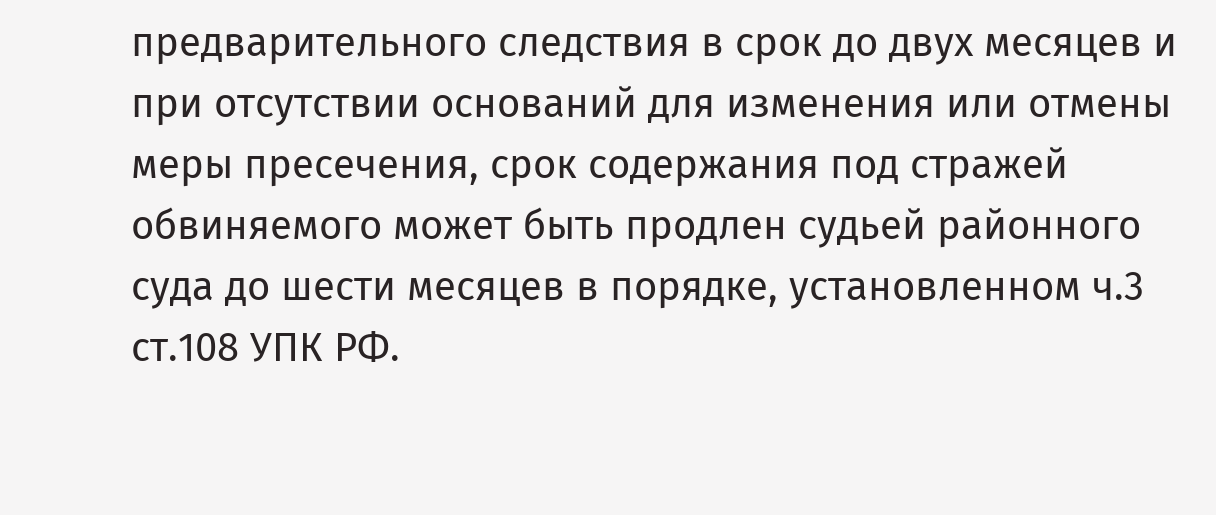предварительного следствия в срок до двух месяцев и при отсутствии оснований для изменения или отмены меры пресечения, срок содержания под стражей обвиняемого может быть продлен судьей районного суда до шести месяцев в порядке, установленном ч.3 ст.108 УПК РФ.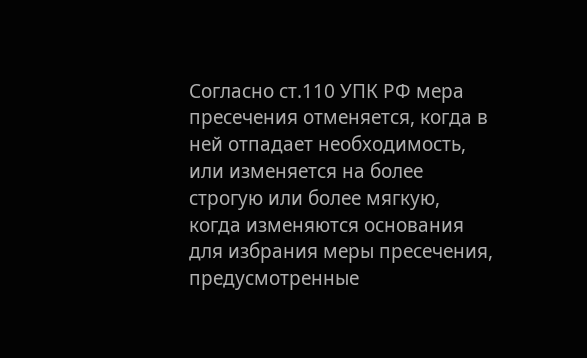Согласно ст.110 УПК РФ мера пресечения отменяется, когда в ней отпадает необходимость, или изменяется на более строгую или более мягкую, когда изменяются основания для избрания меры пресечения, предусмотренные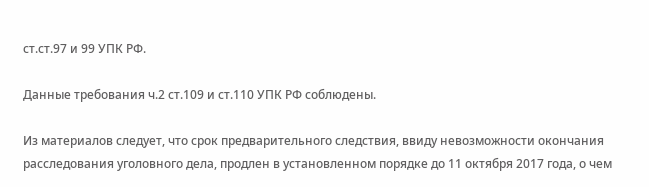ст.ст.97 и 99 УПК РФ.

Данные требования ч.2 ст.109 и ст.110 УПК РФ соблюдены.

Из материалов следует, что срок предварительного следствия, ввиду невозможности окончания расследования уголовного дела, продлен в установленном порядке до 11 октября 2017 года, о чем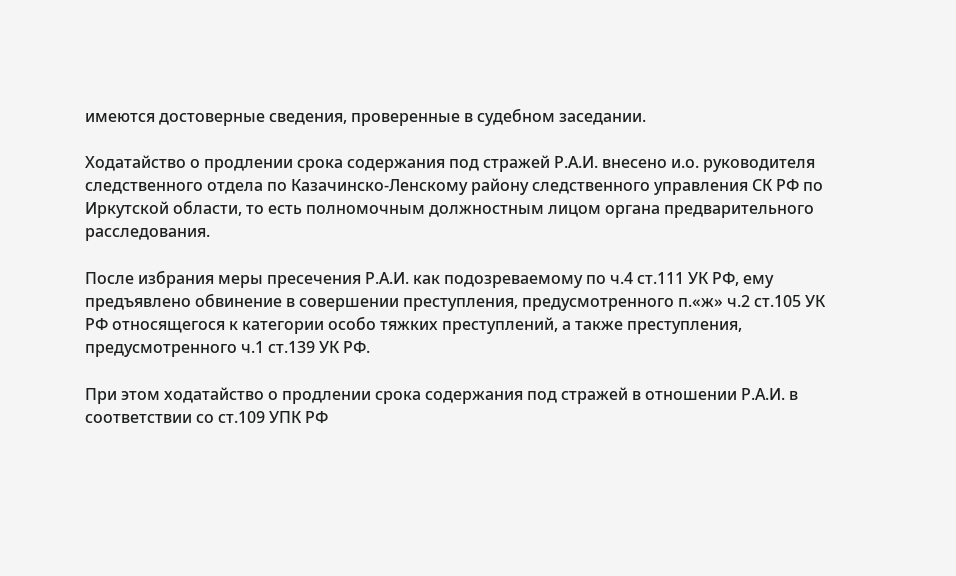имеются достоверные сведения, проверенные в судебном заседании.

Ходатайство о продлении срока содержания под стражей Р.А.И. внесено и.о. руководителя следственного отдела по Казачинско-Ленскому району следственного управления СК РФ по Иркутской области, то есть полномочным должностным лицом органа предварительного расследования.

После избрания меры пресечения Р.А.И. как подозреваемому по ч.4 ст.111 УК РФ, ему предъявлено обвинение в совершении преступления, предусмотренного п.«ж» ч.2 ст.105 УК РФ относящегося к категории особо тяжких преступлений, а также преступления, предусмотренного ч.1 ст.139 УК РФ.

При этом ходатайство о продлении срока содержания под стражей в отношении Р.А.И. в соответствии со ст.109 УПК РФ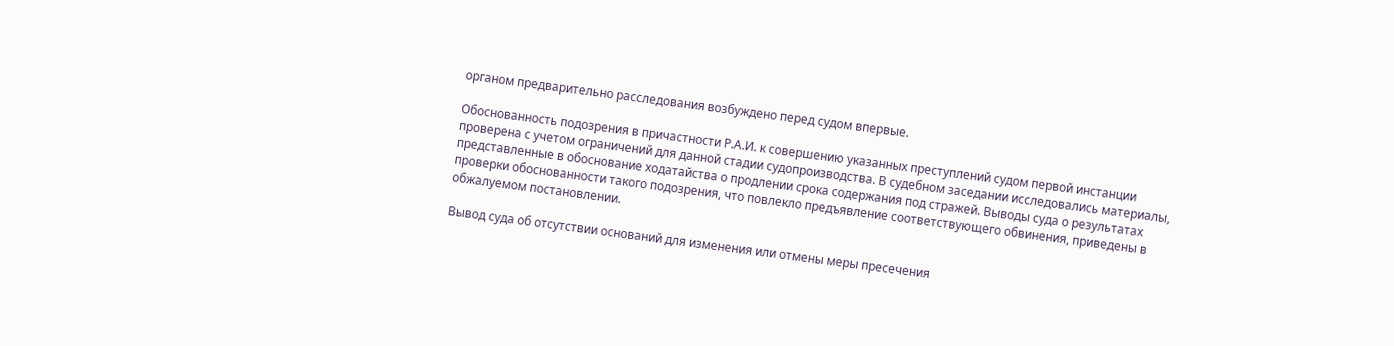органом предварительно расследования возбуждено перед судом впервые.

Обоснованность подозрения в причастности Р.А.И. к совершению указанных преступлений судом первой инстанции проверена с учетом ограничений для данной стадии судопроизводства. В судебном заседании исследовались материалы, представленные в обоснование ходатайства о продлении срока содержания под стражей. Выводы суда о результатах проверки обоснованности такого подозрения, что повлекло предъявление соответствующего обвинения, приведены в обжалуемом постановлении.

Вывод суда об отсутствии оснований для изменения или отмены меры пресечения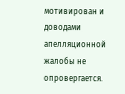мотивирован и доводами апелляционной жалобы не опровергается.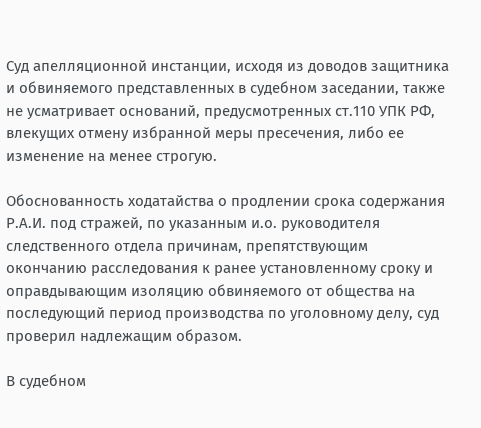Суд апелляционной инстанции, исходя из доводов защитника и обвиняемого представленных в судебном заседании, также не усматривает оснований, предусмотренных ст.110 УПК РФ, влекущих отмену избранной меры пресечения, либо ее изменение на менее строгую.

Обоснованность ходатайства о продлении срока содержания Р.А.И. под стражей, по указанным и.о. руководителя следственного отдела причинам, препятствующим окончанию расследования к ранее установленному сроку и оправдывающим изоляцию обвиняемого от общества на последующий период производства по уголовному делу, суд проверил надлежащим образом.

В судебном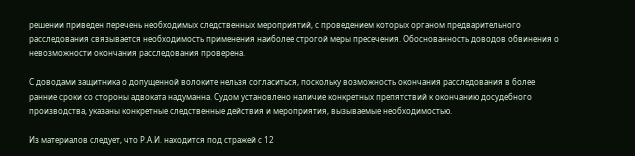решении приведен перечень необходимых следственных мероприятий, с проведением которых органом предварительного расследования связывается необходимость применения наиболее строгой меры пресечения. Обоснованность доводов обвинения о невозможности окончания расследования проверена.

С доводами защитника о допущенной волоките нельзя согласиться, поскольку возможность окончания расследования в более ранние сроки со стороны адвоката надуманна. Судом установлено наличие конкретных препятствий к окончанию досудебного производства, указаны конкретные следственные действия и мероприятия, вызываемые необходимостью.

Из материалов следует, что Р.А.И. находится под стражей с 12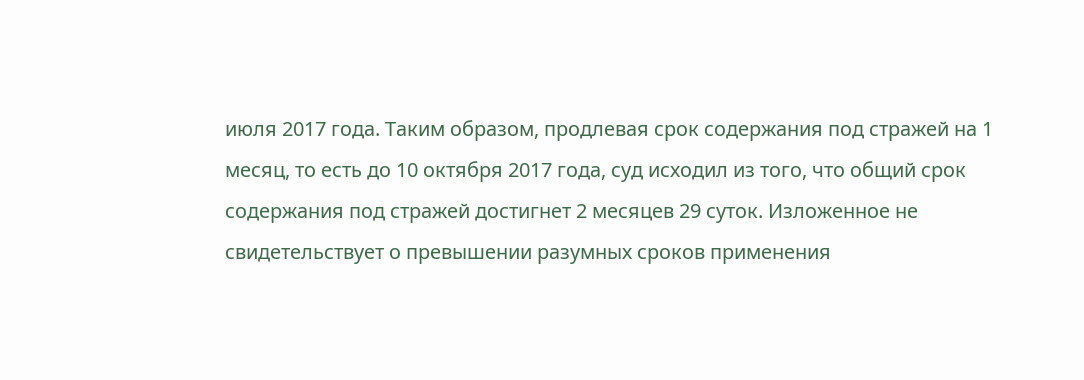июля 2017 года. Таким образом, продлевая срок содержания под стражей на 1 месяц, то есть до 10 октября 2017 года, суд исходил из того, что общий срок содержания под стражей достигнет 2 месяцев 29 суток. Изложенное не свидетельствует о превышении разумных сроков применения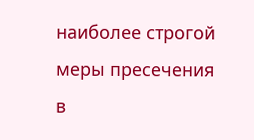наиболее строгой меры пресечения в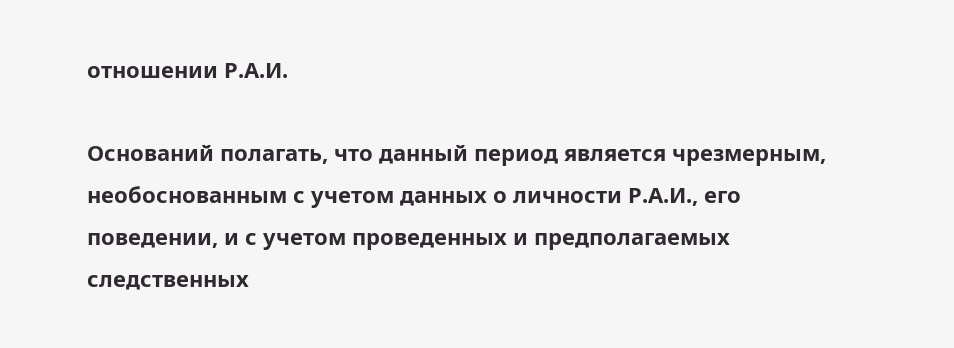отношении Р.А.И.

Оснований полагать, что данный период является чрезмерным, необоснованным с учетом данных о личности Р.А.И., его поведении, и с учетом проведенных и предполагаемых следственных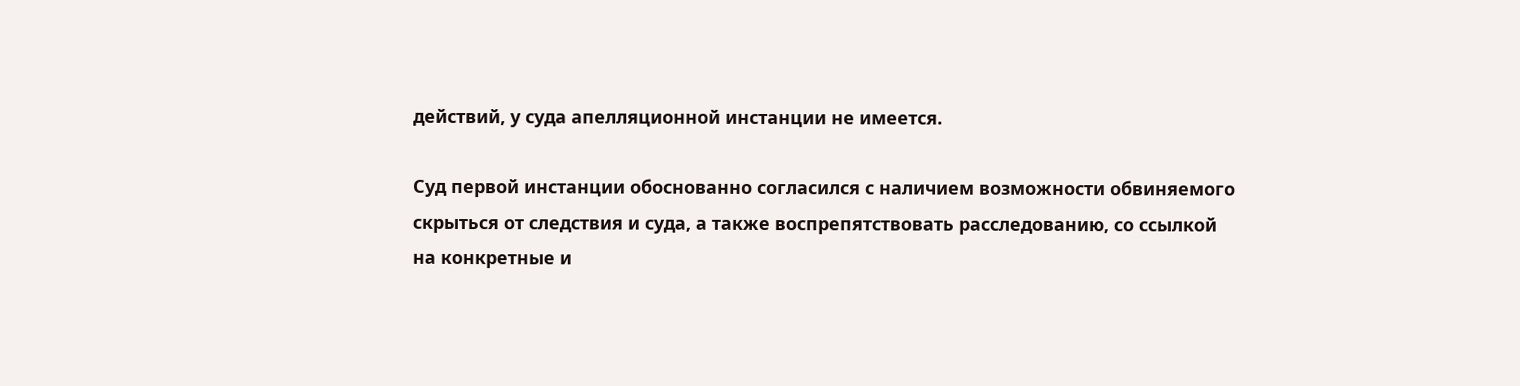действий, у суда апелляционной инстанции не имеется.

Суд первой инстанции обоснованно согласился с наличием возможности обвиняемого скрыться от следствия и суда, а также воспрепятствовать расследованию, со ссылкой на конкретные и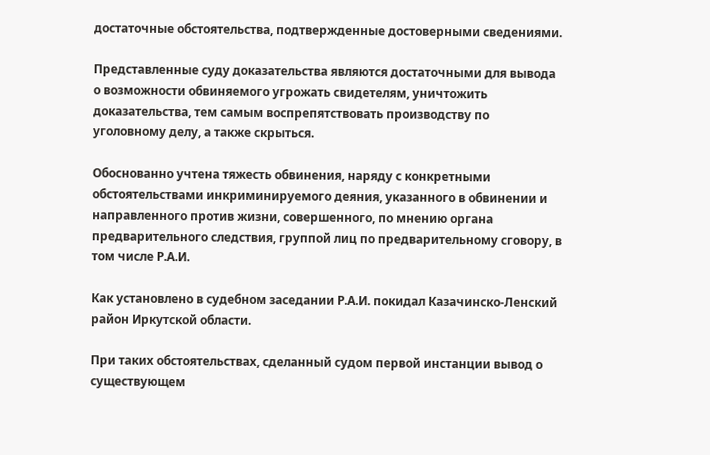достаточные обстоятельства, подтвержденные достоверными сведениями.

Представленные суду доказательства являются достаточными для вывода о возможности обвиняемого угрожать свидетелям, уничтожить доказательства, тем самым воспрепятствовать производству по уголовному делу, а также скрыться.

Обоснованно учтена тяжесть обвинения, наряду с конкретными обстоятельствами инкриминируемого деяния, указанного в обвинении и направленного против жизни, совершенного, по мнению органа предварительного следствия, группой лиц по предварительному сговору, в том числе Р.А.И.

Как установлено в судебном заседании Р.А.И. покидал Казачинско-Ленский район Иркутской области.

При таких обстоятельствах, сделанный судом первой инстанции вывод о существующем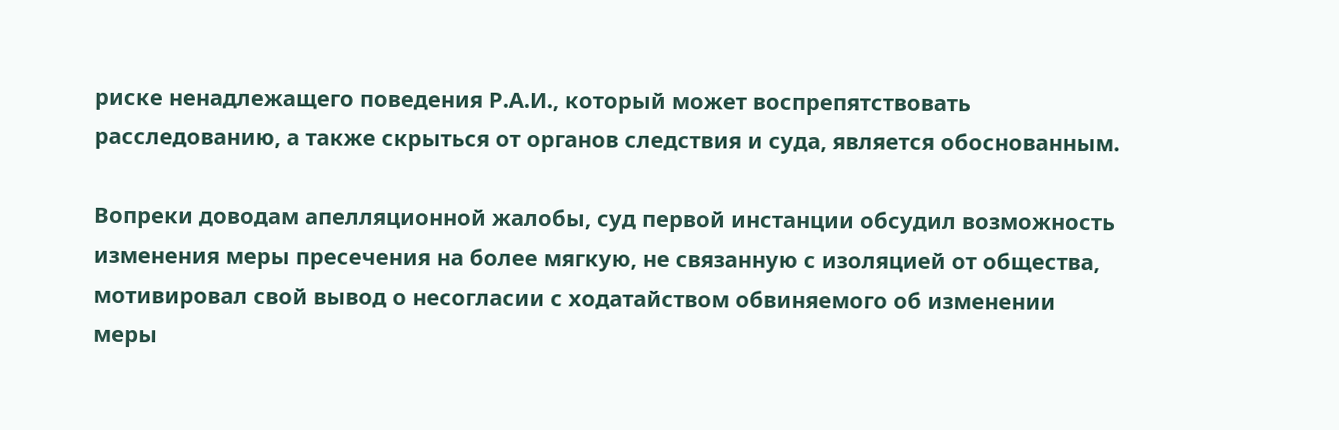риске ненадлежащего поведения Р.А.И., который может воспрепятствовать расследованию, а также скрыться от органов следствия и суда, является обоснованным.

Вопреки доводам апелляционной жалобы, суд первой инстанции обсудил возможность изменения меры пресечения на более мягкую, не связанную с изоляцией от общества, мотивировал свой вывод о несогласии с ходатайством обвиняемого об изменении меры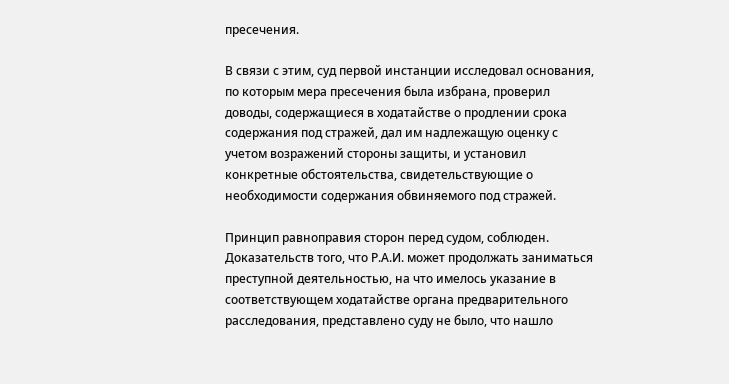пресечения.

В связи с этим, суд первой инстанции исследовал основания, по которым мера пресечения была избрана, проверил доводы, содержащиеся в ходатайстве о продлении срока содержания под стражей, дал им надлежащую оценку с учетом возражений стороны защиты, и установил конкретные обстоятельства, свидетельствующие о необходимости содержания обвиняемого под стражей.

Принцип равноправия сторон перед судом, соблюден. Доказательств того, что Р.А.И. может продолжать заниматься преступной деятельностью, на что имелось указание в соответствующем ходатайстве органа предварительного расследования, представлено суду не было, что нашло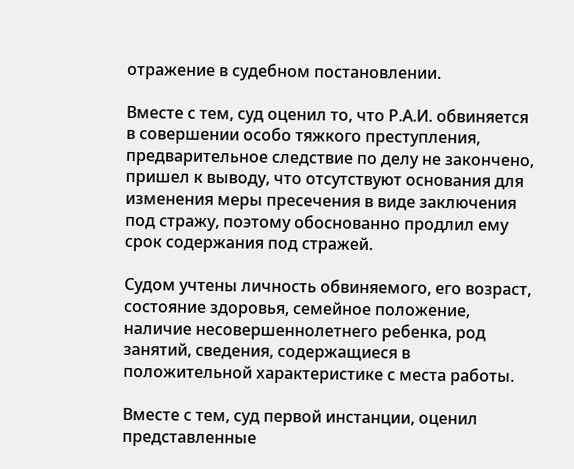отражение в судебном постановлении.

Вместе с тем, суд оценил то, что Р.А.И. обвиняется в совершении особо тяжкого преступления, предварительное следствие по делу не закончено, пришел к выводу, что отсутствуют основания для изменения меры пресечения в виде заключения под стражу, поэтому обоснованно продлил ему срок содержания под стражей.

Судом учтены личность обвиняемого, его возраст, состояние здоровья, семейное положение, наличие несовершеннолетнего ребенка, род занятий, сведения, содержащиеся в положительной характеристике с места работы.

Вместе с тем, суд первой инстанции, оценил представленные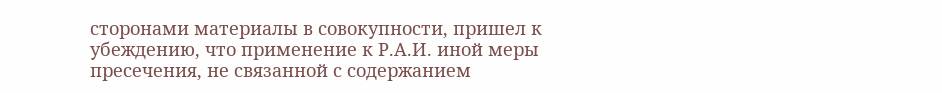сторонами материалы в совокупности, пришел к убеждению, что применение к Р.А.И. иной меры пресечения, не связанной с содержанием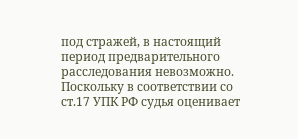под стражей, в настоящий период предварительного расследования невозможно. Поскольку в соответствии со ст.17 УПК РФ судья оценивает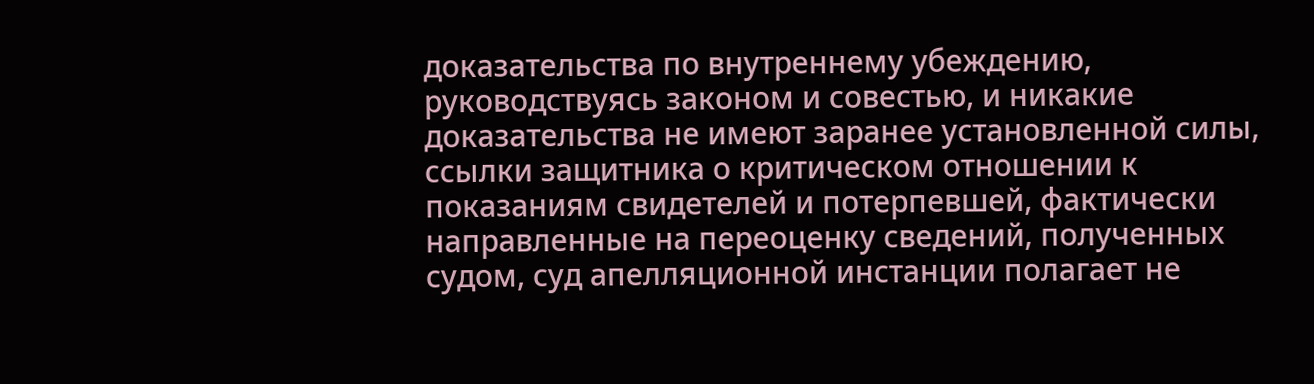доказательства по внутреннему убеждению, руководствуясь законом и совестью, и никакие доказательства не имеют заранее установленной силы, ссылки защитника о критическом отношении к показаниям свидетелей и потерпевшей, фактически направленные на переоценку сведений, полученных судом, суд апелляционной инстанции полагает не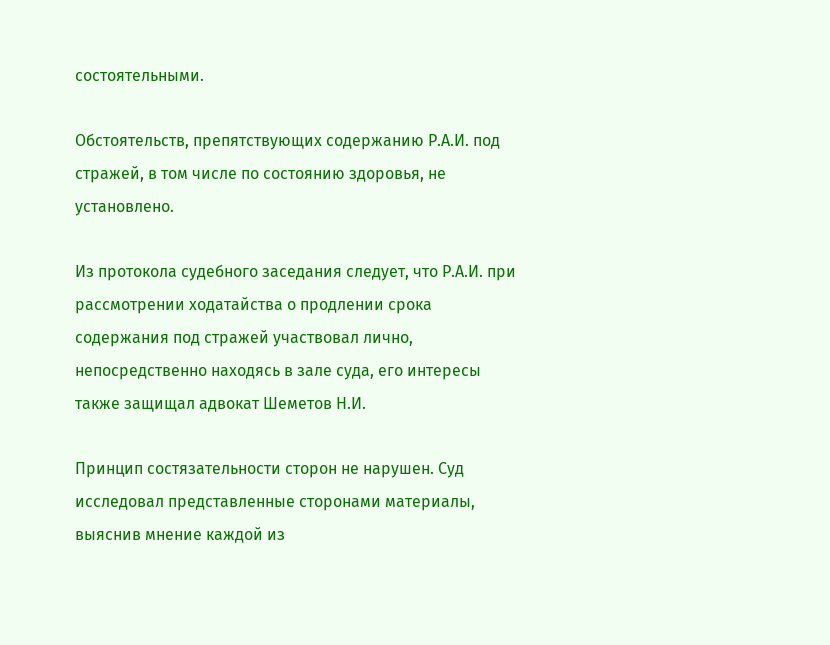состоятельными.

Обстоятельств, препятствующих содержанию Р.А.И. под стражей, в том числе по состоянию здоровья, не установлено.

Из протокола судебного заседания следует, что Р.А.И. при рассмотрении ходатайства о продлении срока содержания под стражей участвовал лично, непосредственно находясь в зале суда, его интересы также защищал адвокат Шеметов Н.И.

Принцип состязательности сторон не нарушен. Суд исследовал представленные сторонами материалы, выяснив мнение каждой из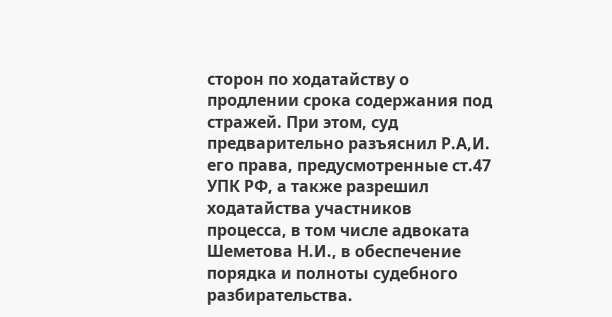сторон по ходатайству о продлении срока содержания под стражей. При этом, суд предварительно разъяснил Р.А,И. его права, предусмотренные ст.47 УПК РФ, а также разрешил ходатайства участников процесса, в том числе адвоката Шеметова Н.И., в обеспечение порядка и полноты судебного разбирательства.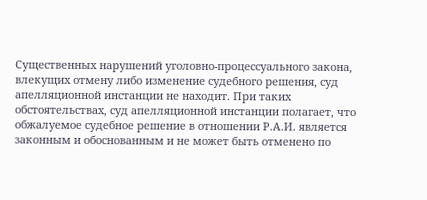Существенных нарушений уголовно-процессуального закона, влекущих отмену либо изменение судебного решения, суд апелляционной инстанции не находит. При таких обстоятельствах, суд апелляционной инстанции полагает, что обжалуемое судебное решение в отношении Р.А.И. является законным и обоснованным и не может быть отменено по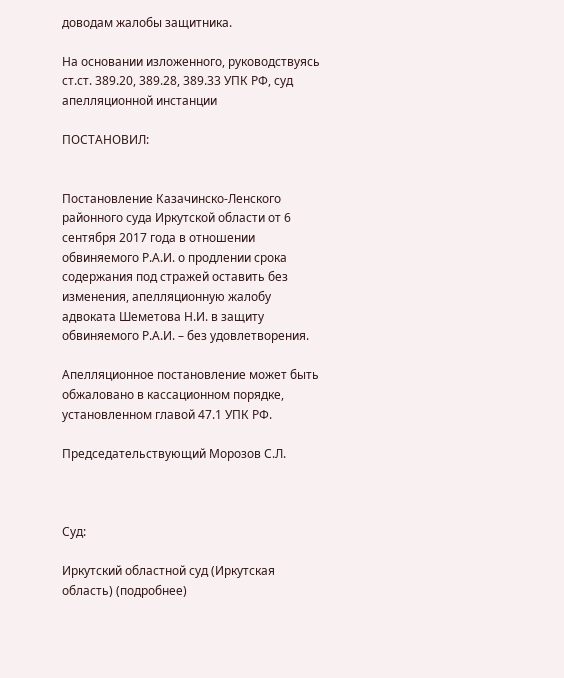доводам жалобы защитника.

На основании изложенного, руководствуясь ст.ст. 389.20, 389.28, 389.33 УПК РФ, суд апелляционной инстанции

ПОСТАНОВИЛ:


Постановление Казачинско-Ленского районного суда Иркутской области от 6 сентября 2017 года в отношении обвиняемого Р.А.И. о продлении срока содержания под стражей оставить без изменения, апелляционную жалобу адвоката Шеметова Н.И. в защиту обвиняемого Р.А.И. – без удовлетворения.

Апелляционное постановление может быть обжаловано в кассационном порядке, установленном главой 47.1 УПК РФ.

Председательствующий Морозов С.Л.



Суд:

Иркутский областной суд (Иркутская область) (подробнее)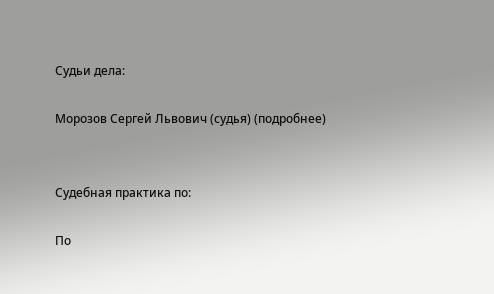Судьи дела:

Морозов Сергей Львович (судья) (подробнее)


Судебная практика по:

По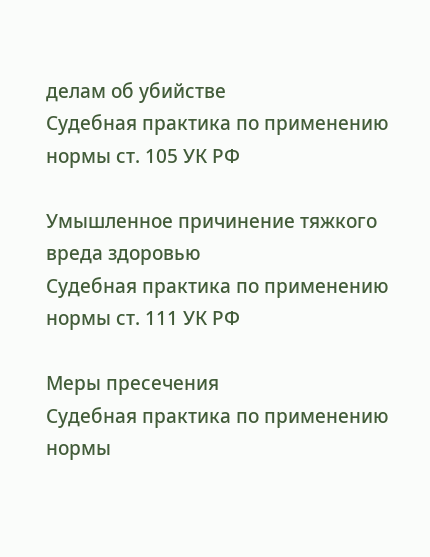делам об убийстве
Судебная практика по применению нормы ст. 105 УК РФ

Умышленное причинение тяжкого вреда здоровью
Судебная практика по применению нормы ст. 111 УК РФ

Меры пресечения
Судебная практика по применению нормы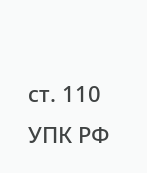ст. 110 УПК РФ